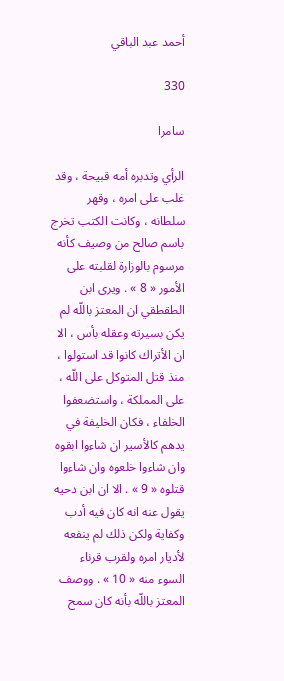أحمد عبد الباقي

330

سامرا

الرأي وتدبره أمه قبيحة ، وقد غلب على امره ، وقهر سلطانه ، وكانت الكتب تخرج باسم صالح من وصيف كأنه مرسوم بالوزارة لقلبته على الأمور « 8 » . ويرى ابن الطقطقي ان المعتز باللّه لم يكن بسيرته وعقله بأس ، الا ان الأتراك كانوا قد استولوا ، منذ قتل المتوكل على اللّه ، على المملكة ، واستضعفوا الخلفاء ، فكان الخليفة في يدهم كالأسير ان شاءوا ابقوه وان شاءوا خلعوه وان شاءوا قتلوه « 9 » . الا ان ابن دحيه يقول عنه انه كان فيه أدب وكفاية ولكن ذلك لم ينفعه لأديار امره ولقرب قرناء السوء منه « 10 » . ووصف المعتز باللّه بأنه كان سمح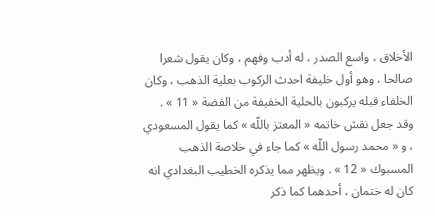الأخلاق ، واسع الصدر ، له أدب وفهم ، وكان يقول شعرا صالحا ، وهو أول خليفة احدث الركوب بعلية الذهب ، وكان الخلفاء قبله يركبون بالحلية الخفيفة من الفضة « 11 » . وقد جعل نقش خاتمه « المعتز باللّه » كما يقول المسعودي ، و « محمد رسول اللّه » كما جاء في خلاصة الذهب المسبوك « 12 » . ويظهر مما يذكره الخطيب البغدادي انه كان له ختمان ، أحدهما كما ذكر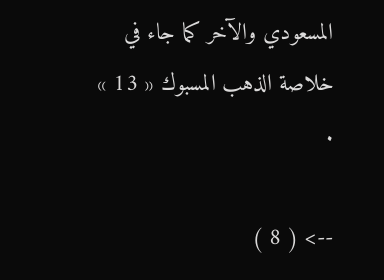المسعودي والآخر كما جاء في خلاصة الذهب المسبوك « 13 » .

--> ( 8 )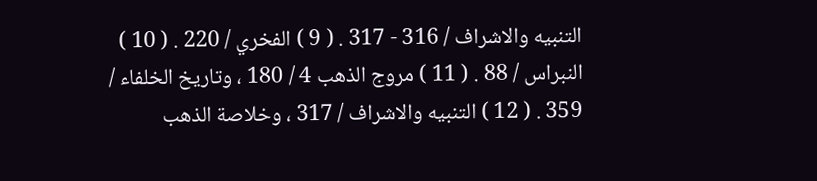التنبيه والاشراف / 316 - 317 . ( 9 ) الفخري / 220 . ( 10 ) النبراس / 88 . ( 11 ) مروج الذهب 4 / 180 ، وتاريخ الخلفاء / 359 . ( 12 ) التنبيه والاشراف / 317 ، وخلاصة الذهب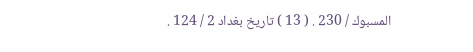المسبوك / 230 . ( 13 ) تاريخ بغداد 2 / 124 .